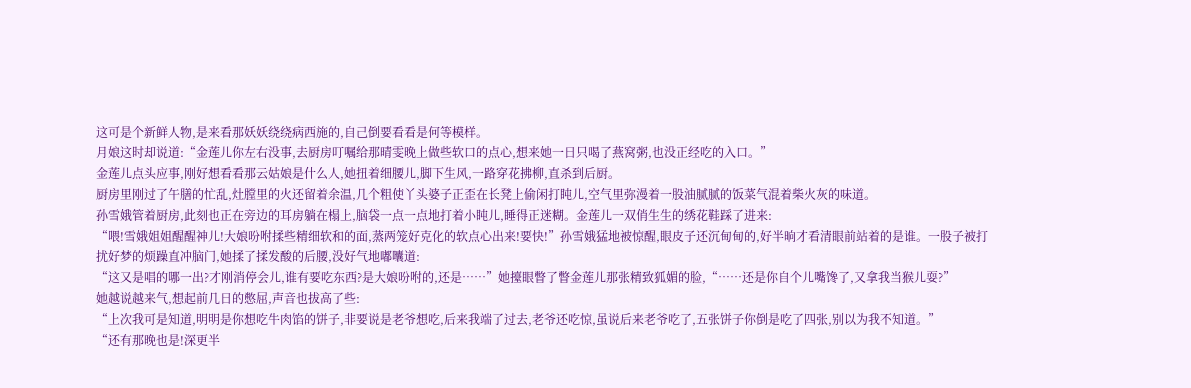这可是个新鲜人物,是来看那妖妖绕绕病西施的,自己倒要看看是何等模样。
月娘这时却说道:“金莲儿你左右没事,去厨房叮嘱给那晴雯晚上做些软口的点心,想来她一日只喝了燕窝粥,也没正经吃的入口。”
金莲儿点头应事,刚好想看看那云姑娘是什么人,她扭着细腰儿,脚下生风,一路穿花拂柳,直杀到后厨。
厨房里刚过了午膳的忙乱,灶膛里的火还留着余温,几个粗使丫头婆子正歪在长凳上偷闲打盹儿,空气里弥漫着一股油腻腻的饭菜气混着柴火灰的味道。
孙雪娥管着厨房,此刻也正在旁边的耳房躺在榻上,脑袋一点一点地打着小盹儿,睡得正迷糊。金莲儿一双俏生生的绣花鞋踩了进来:
“喂!雪娥姐姐醒醒神儿!大娘吩咐揉些精细软和的面,蒸两笼好克化的软点心出来!要快!”孙雪娥猛地被惊醒,眼皮子还沉甸甸的,好半晌才看清眼前站着的是谁。一股子被打扰好梦的烦躁直冲脑门,她揉了揉发酸的后腰,没好气地嘟囔道:
“这又是唱的哪一出?才刚消停会儿,谁有要吃东西?是大娘吩咐的,还是……”她擡眼瞥了瞥金莲儿那张精致狐媚的脸,“……还是你自个儿嘴馋了,又拿我当猴儿耍?”
她越说越来气,想起前几日的憋屈,声音也拔高了些:
“上次我可是知道,明明是你想吃牛肉馅的饼子,非要说是老爷想吃,后来我端了过去,老爷还吃惊,虽说后来老爷吃了,五张饼子你倒是吃了四张,别以为我不知道。”
“还有那晚也是!深更半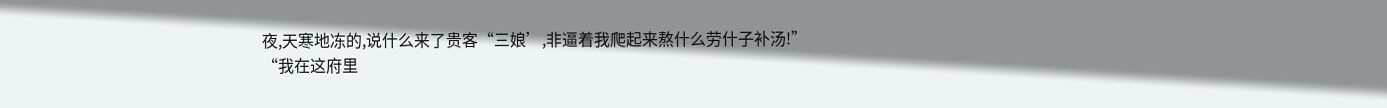夜,天寒地冻的,说什么来了贵客“三娘’,非逼着我爬起来熬什么劳什子补汤!”
“我在这府里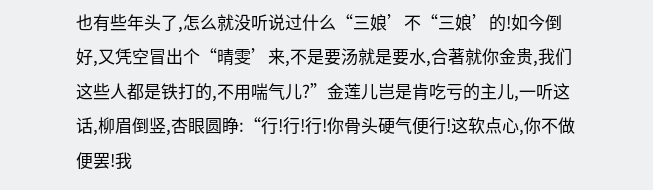也有些年头了,怎么就没听说过什么“三娘’不“三娘’的!如今倒好,又凭空冒出个“晴雯’来,不是要汤就是要水,合著就你金贵,我们这些人都是铁打的,不用喘气儿?”金莲儿岂是肯吃亏的主儿,一听这话,柳眉倒竖,杏眼圆睁:“行!行!行!你骨头硬气便行!这软点心,你不做便罢!我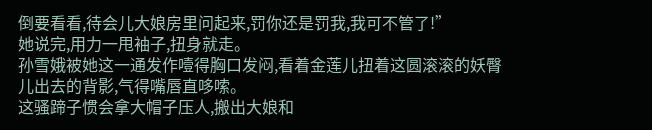倒要看看,待会儿大娘房里问起来,罚你还是罚我,我可不管了!”
她说完,用力一甩袖子,扭身就走。
孙雪娥被她这一通发作噎得胸口发闷,看着金莲儿扭着这圆滚滚的妖臀儿出去的背影,气得嘴唇直哆嗦。
这骚蹄子惯会拿大帽子压人,搬出大娘和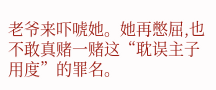老爷来吓唬她。她再憋屈,也不敢真赌一赌这“耽误主子用度”的罪名。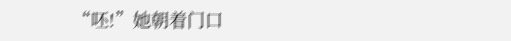“呸!”她朝着门口